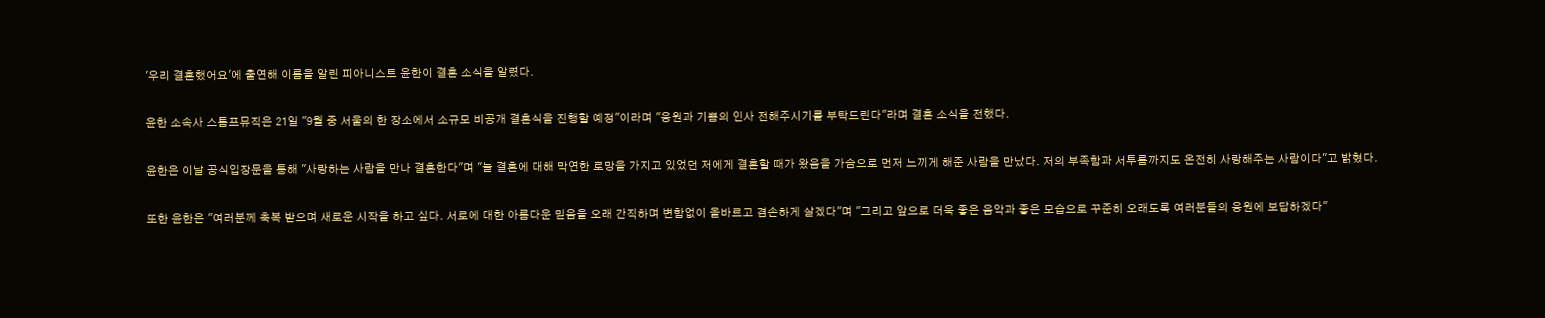'우리 결혼했어요'에 출연해 이름을 알린 피아니스트 윤한이 결혼 소식을 알렸다.

윤한 소속사 스톰프뮤직은 21일 "9월 중 서울의 한 장소에서 소규모 비공개 결혼식을 진행할 예정"이라며 "응원과 기쁨의 인사 전해주시기를 부탁드린다"라며 결혼 소식을 전했다.

윤한은 이날 공식입장문을 통해 "사랑하는 사람을 만나 결혼한다"며 "늘 결혼에 대해 막연한 로망을 가지고 있었던 저에게 결혼할 때가 왔음을 가슴으로 먼저 느끼게 해준 사람을 만났다. 저의 부족함과 서투름까지도 온전히 사랑해주는 사람이다"고 밝혔다.

또한 윤한은 "여러분께 축복 받으며 새로운 시작을 하고 싶다. 서로에 대한 아름다운 믿음을 오래 간직하며 변함없이 올바르고 겸손하게 살겠다"며 "그리고 앞으로 더욱 좋은 음악과 좋은 모습으로 꾸준히 오래도록 여러분들의 응원에 보답하겠다"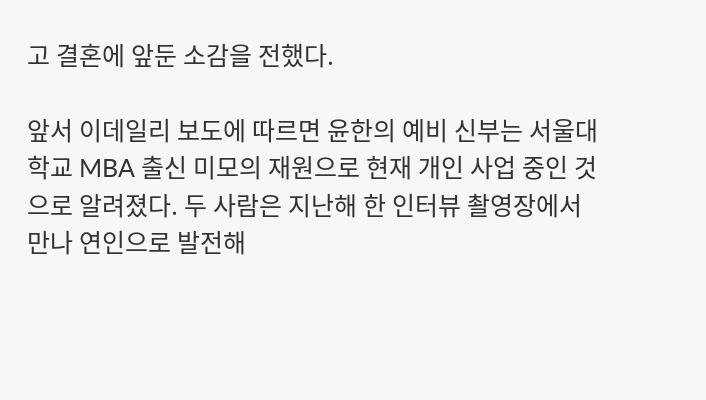고 결혼에 앞둔 소감을 전했다.

앞서 이데일리 보도에 따르면 윤한의 예비 신부는 서울대학교 MBA 출신 미모의 재원으로 현재 개인 사업 중인 것으로 알려졌다. 두 사람은 지난해 한 인터뷰 촬영장에서 만나 연인으로 발전해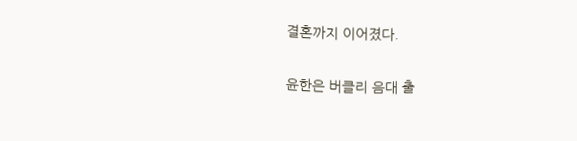결혼까지 이어졌다.

윤한은 버클리 음대 출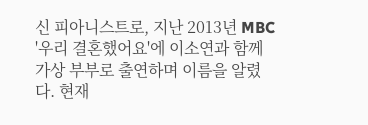신 피아니스트로, 지난 2013년 MBC '우리 결혼했어요'에 이소연과 함께 가상 부부로 출연하며 이름을 알렸다. 현재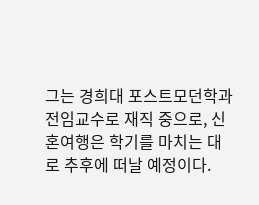그는 경희대 포스트모던학과 전임교수로 재직 중으로, 신혼여행은 학기를 마치는 대로 추후에 떠날 예정이다.